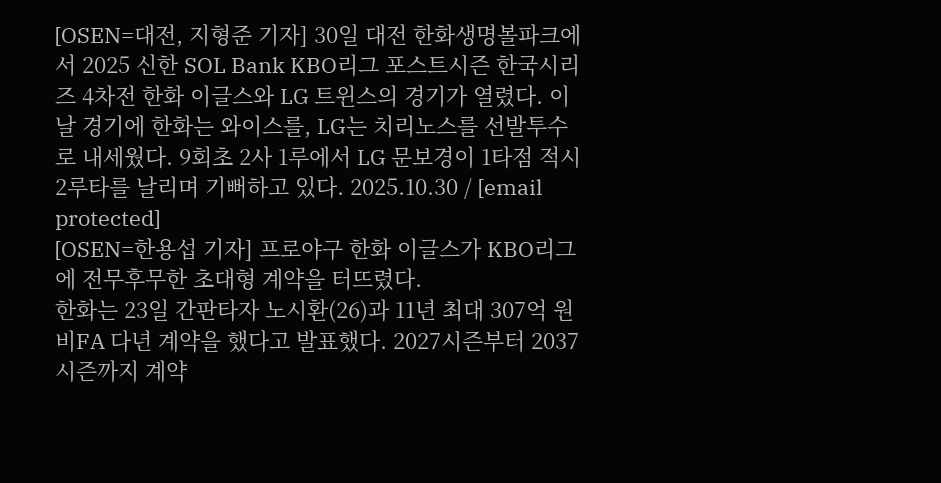[OSEN=대전, 지형준 기자] 30일 대전 한화생명볼파크에서 2025 신한 SOL Bank KBO리그 포스트시즌 한국시리즈 4차전 한화 이글스와 LG 트윈스의 경기가 열렸다. 이날 경기에 한화는 와이스를, LG는 치리노스를 선발투수로 내세웠다. 9회초 2사 1루에서 LG 문보경이 1타점 적시 2루타를 날리며 기뻐하고 있다. 2025.10.30 / [email protected]
[OSEN=한용섭 기자] 프로야구 한화 이글스가 KBO리그에 전무후무한 초대형 계약을 터뜨렸다.
한화는 23일 간판타자 노시환(26)과 11년 최대 307억 원 비FA 다년 계약을 했다고 발표했다. 2027시즌부터 2037시즌까지 계약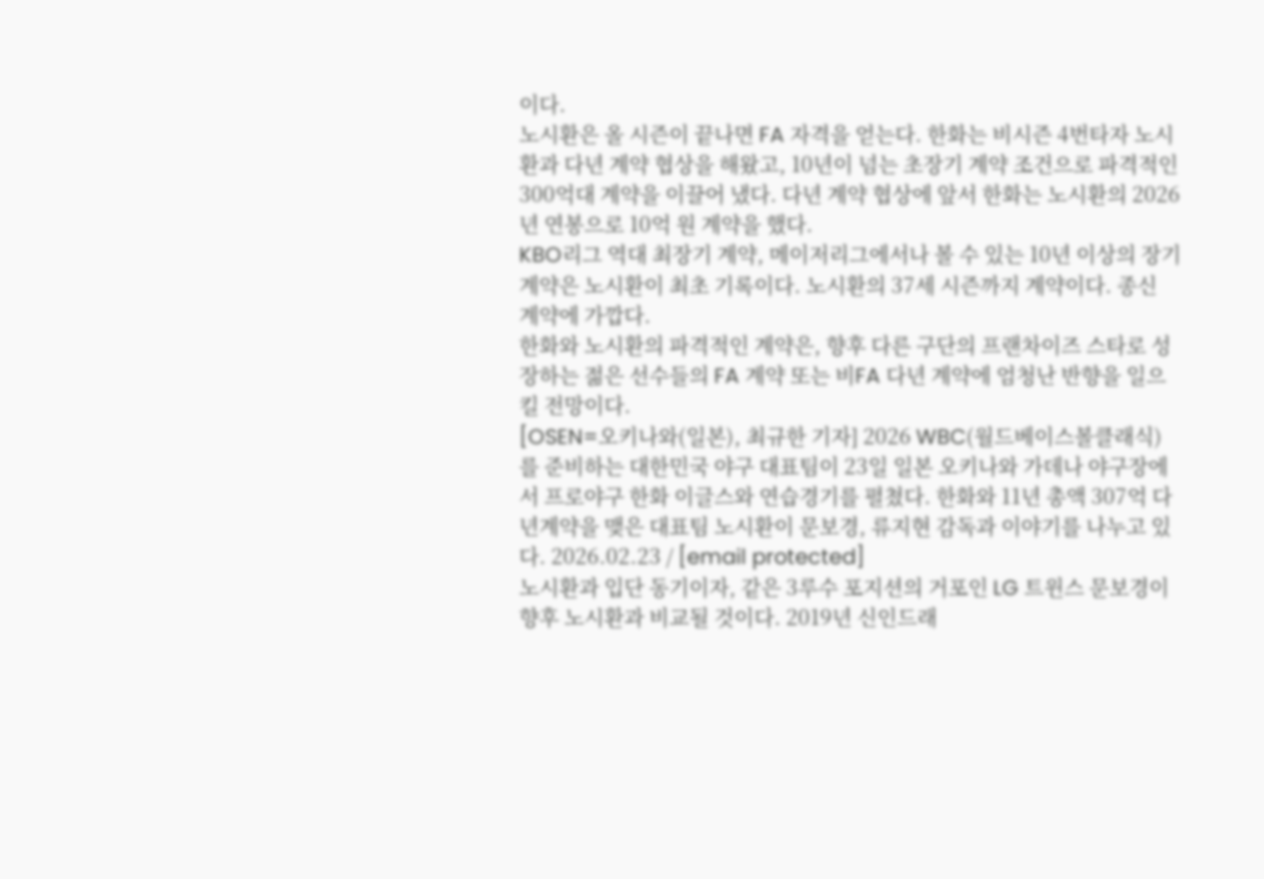이다.
노시환은 올 시즌이 끝나면 FA 자격을 얻는다. 한화는 비시즌 4번타자 노시환과 다년 계약 협상을 해왔고, 10년이 넘는 초장기 계약 조건으로 파격적인 300억대 계약을 이끌어 냈다. 다년 계약 협상에 앞서 한화는 노시환의 2026년 연봉으로 10억 원 계약을 했다.
KBO리그 역대 최장기 계약, 메이저리그에서나 볼 수 있는 10년 이상의 장기 계약은 노시환이 최초 기록이다. 노시환의 37세 시즌까지 계약이다. 종신 계약에 가깝다.
한화와 노시환의 파격적인 계약은, 향후 다른 구단의 프랜차이즈 스타로 성장하는 젊은 선수들의 FA 계약 또는 비FA 다년 계약에 엄청난 반향을 일으킬 전망이다.
[OSEN=오키나와(일본), 최규한 기자] 2026 WBC(월드베이스볼클래식)를 준비하는 대한민국 야구 대표팀이 23일 일본 오키나와 가데나 야구장에서 프로야구 한화 이글스와 연습경기를 펼쳤다. 한화와 11년 총액 307억 다년계약을 맺은 대표팀 노시환이 문보경, 류지현 감독과 이야기를 나누고 있다. 2026.02.23 / [email protected]
노시환과 입단 동기이자, 같은 3루수 포지션의 거포인 LG 트윈스 문보경이 향후 노시환과 비교될 것이다. 2019년 신인드래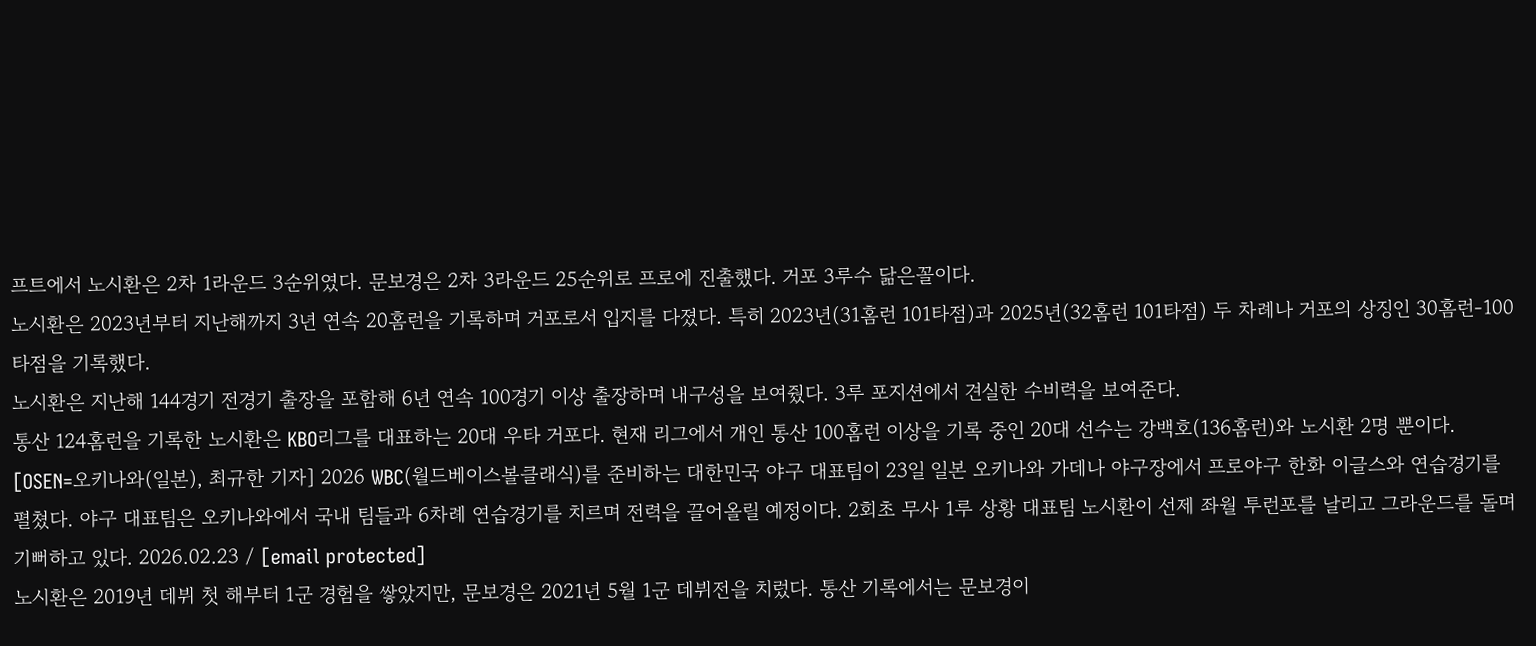프트에서 노시환은 2차 1라운드 3순위였다. 문보경은 2차 3라운드 25순위로 프로에 진출했다. 거포 3루수 닮은꼴이다.
노시환은 2023년부터 지난해까지 3년 연속 20홈런을 기록하며 거포로서 입지를 다졌다. 특히 2023년(31홈런 101타점)과 2025년(32홈런 101타점) 두 차례나 거포의 상징인 30홈런-100타점을 기록했다.
노시환은 지난해 144경기 전경기 출장을 포함해 6년 연속 100경기 이상 출장하며 내구성을 보여줬다. 3루 포지션에서 견실한 수비력을 보여준다.
통산 124홈런을 기록한 노시환은 KBO리그를 대표하는 20대 우타 거포다. 현재 리그에서 개인 통산 100홈런 이상을 기록 중인 20대 선수는 강백호(136홈런)와 노시환 2명 뿐이다.
[OSEN=오키나와(일본), 최규한 기자] 2026 WBC(월드베이스볼클래식)를 준비하는 대한민국 야구 대표팀이 23일 일본 오키나와 가데나 야구장에서 프로야구 한화 이글스와 연습경기를 펼쳤다. 야구 대표팀은 오키나와에서 국내 팀들과 6차례 연습경기를 치르며 전력을 끌어올릴 예정이다. 2회초 무사 1루 상황 대표팀 노시환이 선제 좌월 투런포를 날리고 그라운드를 돌며 기뻐하고 있다. 2026.02.23 / [email protected]
노시환은 2019년 데뷔 첫 해부터 1군 경험을 쌓았지만, 문보경은 2021년 5월 1군 데뷔전을 치렀다. 통산 기록에서는 문보경이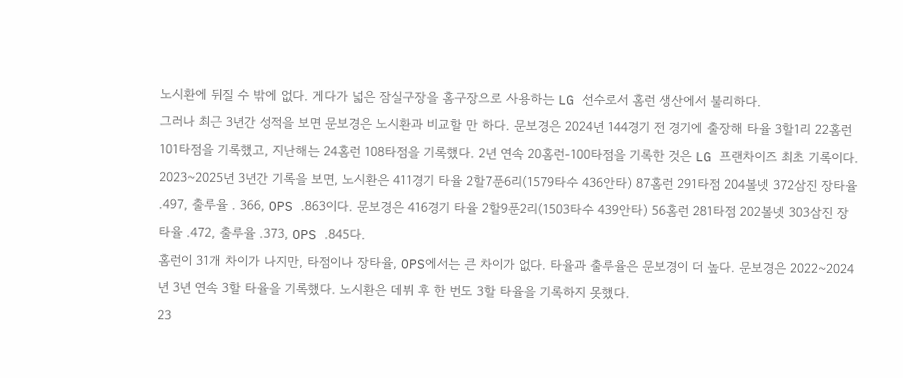노시환에 뒤질 수 밖에 없다. 게다가 넓은 잠실구장을 홈구장으로 사용하는 LG 선수로서 홈런 생산에서 불리하다.
그러나 최근 3년간 성적을 보면 문보경은 노시환과 비교할 만 하다. 문보경은 2024년 144경기 전 경기에 출장해 타율 3할1리 22홈런 101타점을 기록했고, 지난해는 24홈런 108타점을 기록했다. 2년 연속 20홈런-100타점을 기록한 것은 LG 프랜차이즈 최초 기록이다.
2023~2025년 3년간 기록을 보면, 노시환은 411경기 타율 2할7푼6리(1579타수 436안타) 87홈런 291타점 204볼넷 372삼진 장타율 .497, 출루율 . 366, OPS .863이다. 문보경은 416경기 타율 2할9푼2리(1503타수 439안타) 56홈런 281타점 202볼넷 303삼진 장타율 .472, 출루율 .373, OPS .845다.
홈런이 31개 차이가 나지만, 타점이나 장타율, OPS에서는 큰 차이가 없다. 타율과 출루율은 문보경이 더 높다. 문보경은 2022~2024년 3년 연속 3할 타율을 기록했다. 노시환은 데뷔 후 한 번도 3할 타율을 기록하지 못했다.
23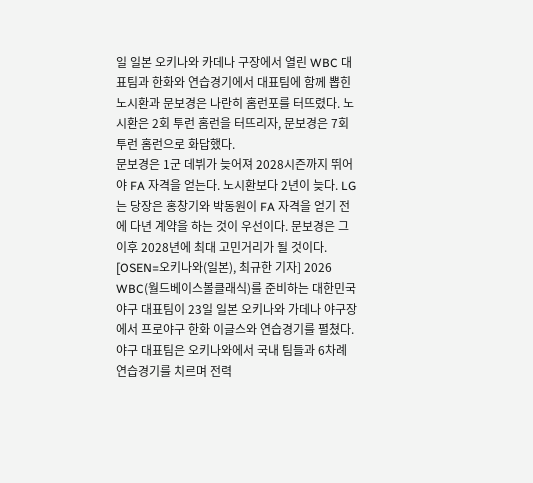일 일본 오키나와 카데나 구장에서 열린 WBC 대표팀과 한화와 연습경기에서 대표팀에 함께 뽑힌 노시환과 문보경은 나란히 홈런포를 터뜨렸다. 노시환은 2회 투런 홈런을 터뜨리자, 문보경은 7회 투런 홈런으로 화답했다.
문보경은 1군 데뷔가 늦어져 2028시즌까지 뛰어야 FA 자격을 얻는다. 노시환보다 2년이 늦다. LG는 당장은 홍창기와 박동원이 FA 자격을 얻기 전에 다년 계약을 하는 것이 우선이다. 문보경은 그 이후 2028년에 최대 고민거리가 될 것이다.
[OSEN=오키나와(일본), 최규한 기자] 2026 WBC(월드베이스볼클래식)를 준비하는 대한민국 야구 대표팀이 23일 일본 오키나와 가데나 야구장에서 프로야구 한화 이글스와 연습경기를 펼쳤다. 야구 대표팀은 오키나와에서 국내 팀들과 6차례 연습경기를 치르며 전력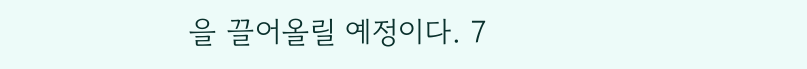을 끌어올릴 예정이다. 7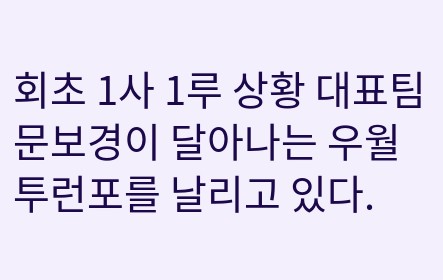회초 1사 1루 상황 대표팀 문보경이 달아나는 우월 투런포를 날리고 있다.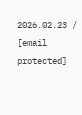2026.02.23 / [email protected]